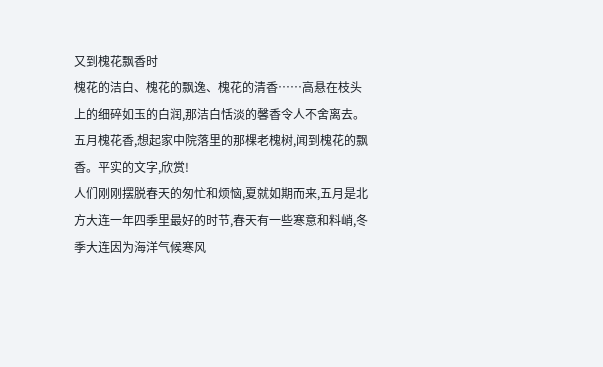又到槐花飘香时
槐花的洁白、槐花的飘逸、槐花的清香……高悬在枝头上的细碎如玉的白润,那洁白恬淡的馨香令人不舍离去。五月槐花香,想起家中院落里的那棵老槐树,闻到槐花的飘香。平实的文字,欣赏!
人们刚刚摆脱春天的匆忙和烦恼,夏就如期而来,五月是北方大连一年四季里最好的时节,春天有一些寒意和料峭,冬季大连因为海洋气候寒风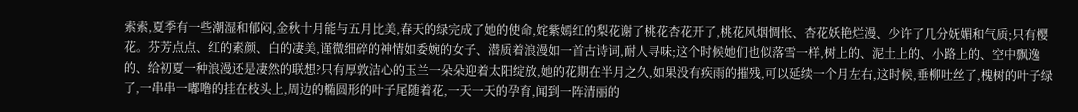索索,夏季有一些潮湿和郁闷,金秋十月能与五月比美,春天的绿完成了她的使命,姹紫嫣红的梨花谢了桃花杏花开了,桃花风烟惆怅、杏花妖艳烂漫、少许了几分妩媚和气质;只有樱花。芬芳点点、红的素颜、白的凄美,谨微细碎的神情如委婉的女子、潜质着浪漫如一首古诗词,耐人寻味;这个时候她们也似落雪一样,树上的、泥土上的、小路上的、空中飘逸的、给初夏一种浪漫还是凄然的联想?只有厚敦洁心的玉兰一朵朵迎着太阳绽放,她的花期在半月之久,如果没有疾雨的摧残,可以延续一个月左右,这时候,垂柳吐丝了,槐树的叶子绿了,一串串一嘟噜的挂在枝头上,周边的椭圆形的叶子尾随着花,一天一天的孕育,闻到一阵清丽的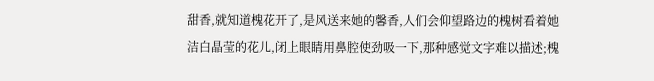甜香,就知道槐花开了,是风送来她的馨香,人们会仰望路边的槐树看着她洁白晶莹的花儿,闭上眼睛用鼻腔使劲吸一下,那种感觉文字难以描述;槐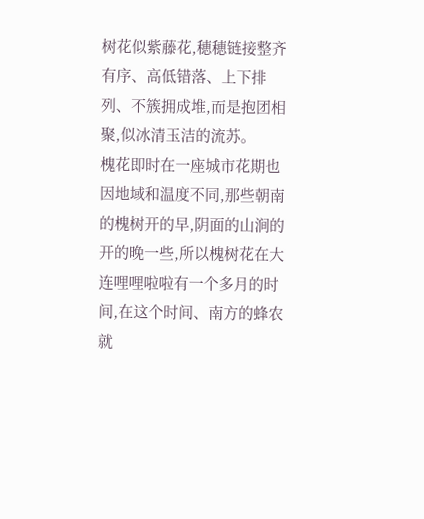树花似紫藤花,穂穂链接整齐有序、高低错落、上下排列、不簇拥成堆,而是抱团相聚,似冰清玉洁的流苏。
槐花即时在一座城市花期也因地域和温度不同,那些朝南的槐树开的早,阴面的山涧的开的晚一些,所以槐树花在大连哩哩啦啦有一个多月的时间,在这个时间、南方的蜂农就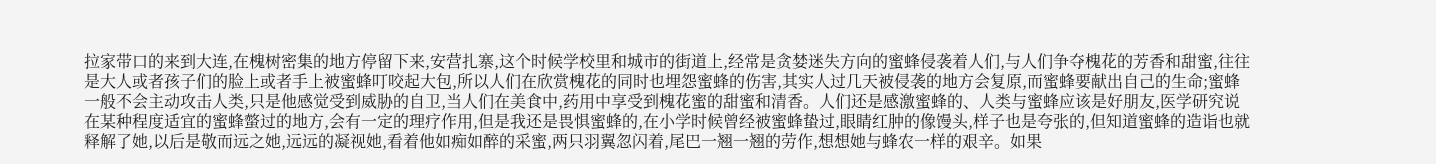拉家带口的来到大连,在槐树密集的地方停留下来,安营扎寨,这个时候学校里和城市的街道上,经常是贪婪迷失方向的蜜蜂侵袭着人们,与人们争夺槐花的芳香和甜蜜,往往是大人或者孩子们的脸上或者手上被蜜蜂叮咬起大包,所以人们在欣赏槐花的同时也埋怨蜜蜂的伤害,其实人过几天被侵袭的地方会复原,而蜜蜂要献出自己的生命;蜜蜂一般不会主动攻击人类,只是他感觉受到威胁的自卫,当人们在美食中,药用中享受到槐花蜜的甜蜜和清香。人们还是感激蜜蜂的、人类与蜜蜂应该是好朋友,医学研究说在某种程度适宜的蜜蜂螫过的地方,会有一定的理疗作用,但是我还是畏惧蜜蜂的,在小学时候曾经被蜜蜂蛰过,眼睛红肿的像馒头,样子也是夸张的,但知道蜜蜂的造诣也就释解了她,以后是敬而远之她,远远的凝视她,看着他如痴如醉的采蜜,两只羽翼忽闪着,尾巴一翘一翘的劳作,想想她与蜂农一样的艰辛。如果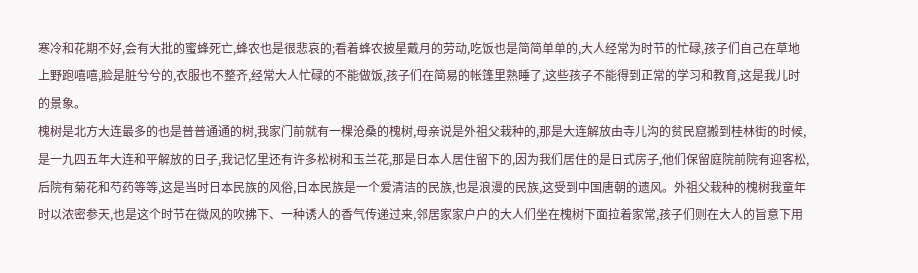寒冷和花期不好,会有大批的蜜蜂死亡,蜂农也是很悲哀的;看着蜂农披星戴月的劳动,吃饭也是简简单单的,大人经常为时节的忙碌,孩子们自己在草地上野跑嘻嘻,脸是脏兮兮的,衣服也不整齐,经常大人忙碌的不能做饭,孩子们在简易的帐篷里熟睡了,这些孩子不能得到正常的学习和教育,这是我儿时的景象。
槐树是北方大连最多的也是普普通通的树,我家门前就有一棵沧桑的槐树,母亲说是外祖父栽种的,那是大连解放由寺儿沟的贫民窟搬到桂林街的时候,是一九四五年大连和平解放的日子,我记忆里还有许多松树和玉兰花,那是日本人居住留下的,因为我们居住的是日式房子,他们保留庭院前院有迎客松,后院有菊花和芍药等等,这是当时日本民族的风俗,日本民族是一个爱清洁的民族,也是浪漫的民族,这受到中国唐朝的遗风。外祖父栽种的槐树我童年时以浓密参天,也是这个时节在微风的吹拂下、一种诱人的香气传递过来,邻居家家户户的大人们坐在槐树下面拉着家常,孩子们则在大人的旨意下用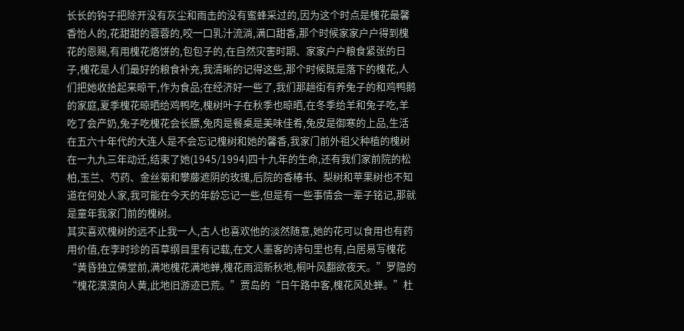长长的钩子把除开没有灰尘和雨击的没有蜜蜂采过的,因为这个时点是槐花最馨香怡人的,花甜甜的蓉蓉的,咬一口乳汁流淌,满口甜香,那个时候家家户户得到槐花的恩赐,有用槐花烙饼的,包包子的,在自然灾害时期、家家户户粮食紧张的日子,槐花是人们最好的粮食补充,我清晰的记得这些,那个时候既是落下的槐花,人们把她收拾起来晾干,作为食品;在经济好一些了,我们那趟街有养兔子的和鸡鸭鹅的家庭,夏季槐花晾晒给鸡鸭吃,槐树叶子在秋季也晾晒,在冬季给羊和兔子吃,羊吃了会产奶,兔子吃槐花会长膘,兔肉是餐桌是美味佳肴,兔皮是御寒的上品,生活在五六十年代的大连人是不会忘记槐树和她的馨香,我家门前外祖父种植的槐树在一九九三年动迁,结束了她(1945/1994)四十九年的生命,还有我们家前院的松柏,玉兰、芍药、金丝菊和攀藤遮阴的玫瑰,后院的香椿书、梨树和苹果树也不知道在何处人家,我可能在今天的年龄忘记一些,但是有一些事情会一辈子铭记,那就是童年我家门前的槐树。
其实喜欢槐树的远不止我一人,古人也喜欢他的淡然随意,她的花可以食用也有药用价值,在李时珍的百草纲目里有记载,在文人墨客的诗句里也有,白居易写槐花“黄昏独立佛堂前,满地槐花满地蝉,槐花雨润新秋地,桐叶风翻欲夜天。”罗隐的“槐花漠漠向人黄,此地旧游迹已荒。”贾岛的“日午路中客,槐花风处蝉。”杜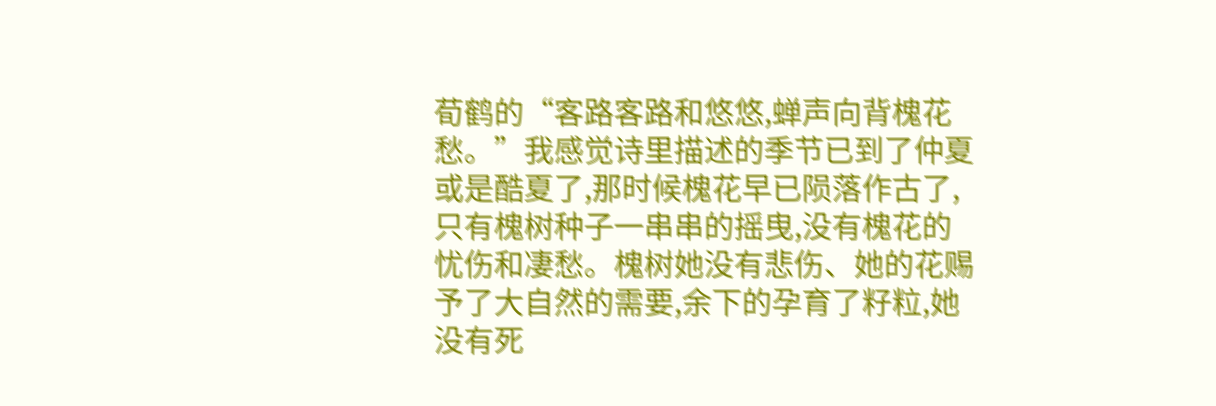荀鹤的“客路客路和悠悠,蝉声向背槐花愁。”我感觉诗里描述的季节已到了仲夏或是酷夏了,那时候槐花早已陨落作古了,只有槐树种子一串串的摇曳,没有槐花的忧伤和凄愁。槐树她没有悲伤、她的花赐予了大自然的需要,余下的孕育了籽粒,她没有死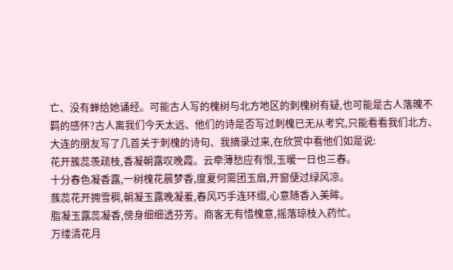亡、没有蝉给她诵经。可能古人写的槐树与北方地区的刺槐树有疑,也可能是古人落魄不羁的感怀?古人离我们今天太远、他们的诗是否写过刺槐已无从考究,只能看看我们北方、大连的朋友写了几首关于刺槐的诗句、我摘录过来,在欣赏中看他们如是说:
花开簇蕊羡疏枝,香凝朝露叹晚霞。云牵薄愁应有恨,玉暖一日也三春。
十分春色凝香露,一树槐花晨梦香,度夏何需团玉扇,开窗便过绿风凉。
蔟蕊花开拥雪稠,朝凝玉露晚凝羞,春风巧手连环缀,心意随香入美眸。
脂凝玉露蕊凝香,傍身细细透芬芳。商客无有惜槐意,摇落琼枝入药忙。
万缕清花月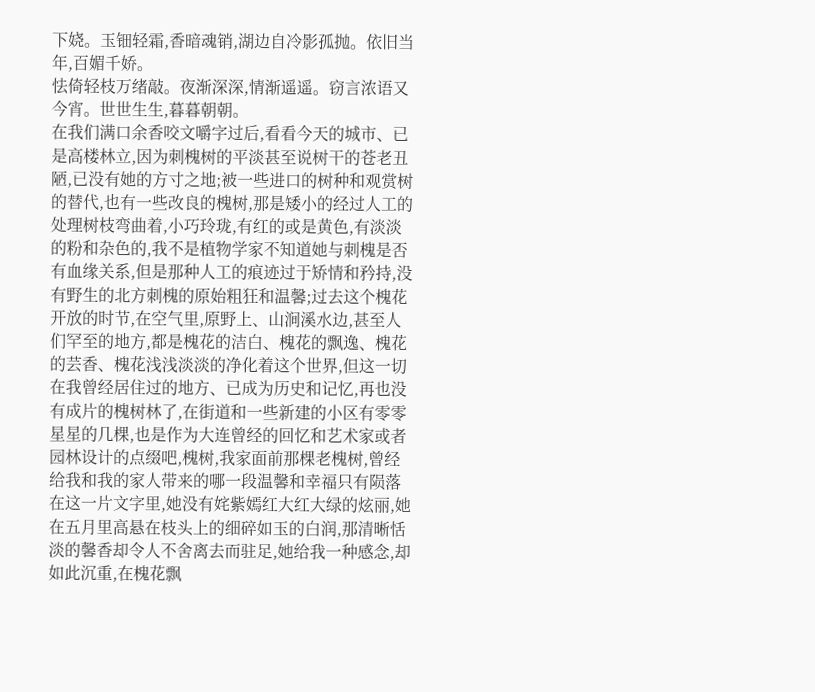下娆。玉钿轻霜,香暗魂销,湖边自冷影孤抛。依旧当年,百媚千娇。
怯倚轻枝万绪敲。夜渐深深,情渐遥遥。窃言浓语又今宵。世世生生,暮暮朝朝。
在我们满口余香咬文嚼字过后,看看今天的城市、已是高楼林立,因为刺槐树的平淡甚至说树干的苍老丑陋,已没有她的方寸之地;被一些进口的树种和观赏树的替代,也有一些改良的槐树,那是矮小的经过人工的处理树枝弯曲着,小巧玲珑,有红的或是黄色,有淡淡的粉和杂色的,我不是植物学家不知道她与刺槐是否有血缘关系,但是那种人工的痕迹过于矫情和矜持,没有野生的北方刺槐的原始粗狂和温馨;过去这个槐花开放的时节,在空气里,原野上、山涧溪水边,甚至人们罕至的地方,都是槐花的洁白、槐花的飘逸、槐花的芸香、槐花浅浅淡淡的净化着这个世界,但这一切在我曾经居住过的地方、已成为历史和记忆,再也没有成片的槐树林了,在街道和一些新建的小区有零零星星的几棵,也是作为大连曾经的回忆和艺术家或者园林设计的点缀吧,槐树,我家面前那棵老槐树,曾经给我和我的家人带来的哪一段温馨和幸福只有陨落在这一片文字里,她没有姹紫嫣红大红大绿的炫丽,她在五月里高悬在枝头上的细碎如玉的白润,那清晰恬淡的馨香却令人不舍离去而驻足,她给我一种感念,却如此沉重,在槐花飘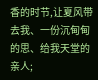香的时节,让夏风带去我、一份沉甸甸的思、给我天堂的亲人;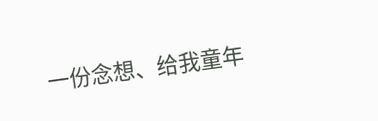一份念想、给我童年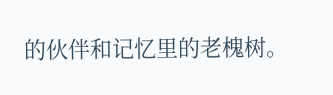的伙伴和记忆里的老槐树。